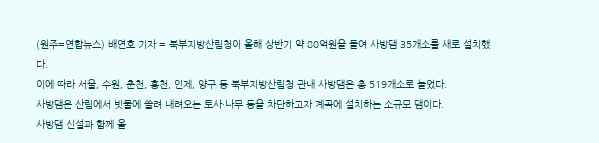(원주=연합뉴스) 배연호 기자 = 북부지방산림청이 올해 상반기 약 80억원을 들여 사방댐 35개소를 새로 설치했다.
이에 따라 서울, 수원, 춘천, 홍천, 인제, 양구 등 북부지방산림청 관내 사방댐은 총 519개소로 늘었다.
사방댐은 산림에서 빗물에 쓸려 내려오는 토사·나무 등을 차단하고자 계곡에 설치하는 소규모 댐이다.
사방댐 신설과 함께 올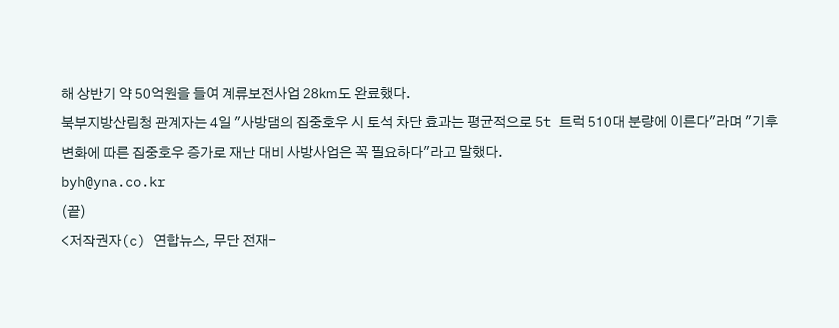해 상반기 약 50억원을 들여 계류보전사업 28㎞도 완료했다.
북부지방산림청 관계자는 4일 "사방댐의 집중호우 시 토석 차단 효과는 평균적으로 5t 트럭 510대 분량에 이른다"라며 "기후변화에 따른 집중호우 증가로 재난 대비 사방사업은 꼭 필요하다"라고 말했다.
byh@yna.co.kr
(끝)
<저작권자(c) 연합뉴스, 무단 전재-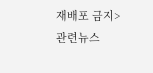재배포 금지>
관련뉴스